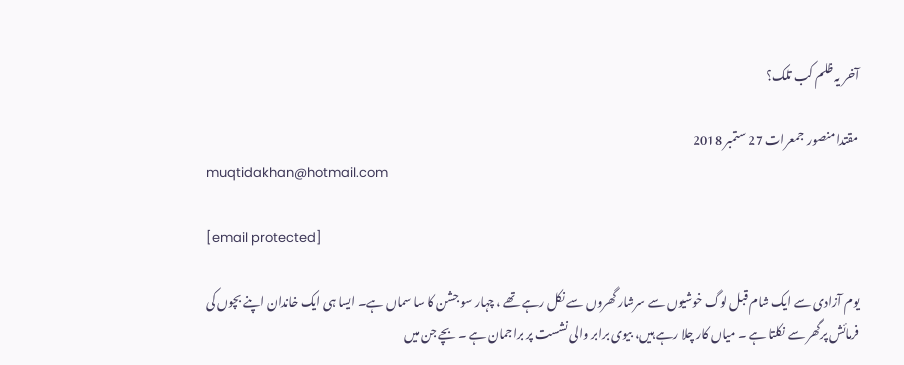آخر یہ ظلم کب تلک؟

مقتدا منصور  جمعرات 27 ستمبر 2018
muqtidakhan@hotmail.com

[email protected]

یوم آزادی سے ایک شام قبل لوگ خوشیوں سے سرشار گھروں سے نکل رہے تھے ، چہار سو جشن کا سا سماں ہے۔ ایسا ہی ایک خاندان اپنے بچوں کی فرمائش پرگھر سے نکلتا ہے ۔ میاں کار چلا رہے ہیں، بیوی برابر والی نشست پر براجمان ہے ۔ بچے جن میں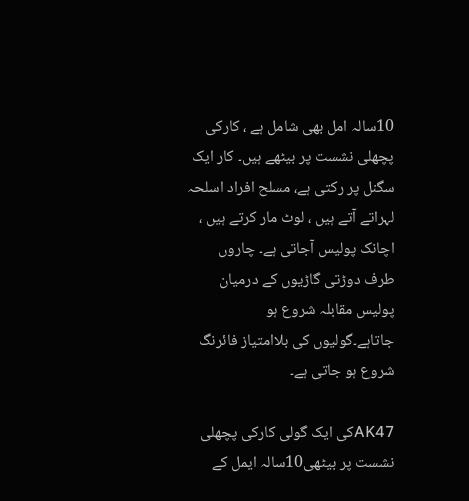10سالہ امل بھی شامل ہے ، کارکی پچھلی نشست پر بیٹھے ہیں۔ کار ایک سگنل پر رکتی ہے، مسلح افراد اسلحہ لہراتے آتے ہیں ، لوٹ مار کرتے ہیں ، اچانک پولیس آجاتی ہے۔ چاروں طرف دوڑتی گاڑیوں کے درمیان پولیس مقابلہ شروع ہو جاتاہے۔گولیوں کی بلاامتیاز فائرنگ شروع ہو جاتی ہے۔

AK47کی ایک گولی کارکی پچھلی نشست پر بیٹھی10سالہ ایمل کے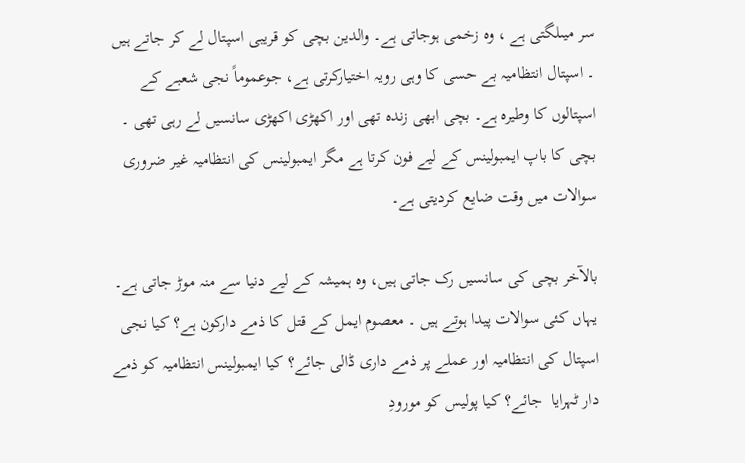سر میںلگتی ہے ، وہ زخمی ہوجاتی ہے۔ والدین بچی کو قریبی اسپتال لے کر جاتے ہیں ۔ اسپتال انتظامیہ بے حسی کا وہی رویہ اختیارکرتی ہے، جوعموماً نجی شعبے کے اسپتالوں کا وطیرہ ہے۔ بچی ابھی زندہ تھی اور اکھڑی اکھڑی سانسیں لے رہی تھی ۔ بچی کا باپ ایمبولینس کے لیے فون کرتا ہے مگر ایمبولینس کی انتظامیہ غیر ضروری سوالات میں وقت ضایع کردیتی ہے۔

بالآخر بچی کی سانسیں رک جاتی ہیں، وہ ہمیشہ کے لیے دنیا سے منہ موڑ جاتی ہے۔ یہاں کئی سوالات پیدا ہوتے ہیں ۔ معصوم ایمل کے قتل کا ذمے دارکون ہے؟ کیا نجی اسپتال کی انتظامیہ اور عملے پر ذمے داری ڈالی جائے؟ کیا ایمبولینس انتظامیہ کو ذمے دار ٹہرایا  جائے؟ کیا پولیس کو مورودِ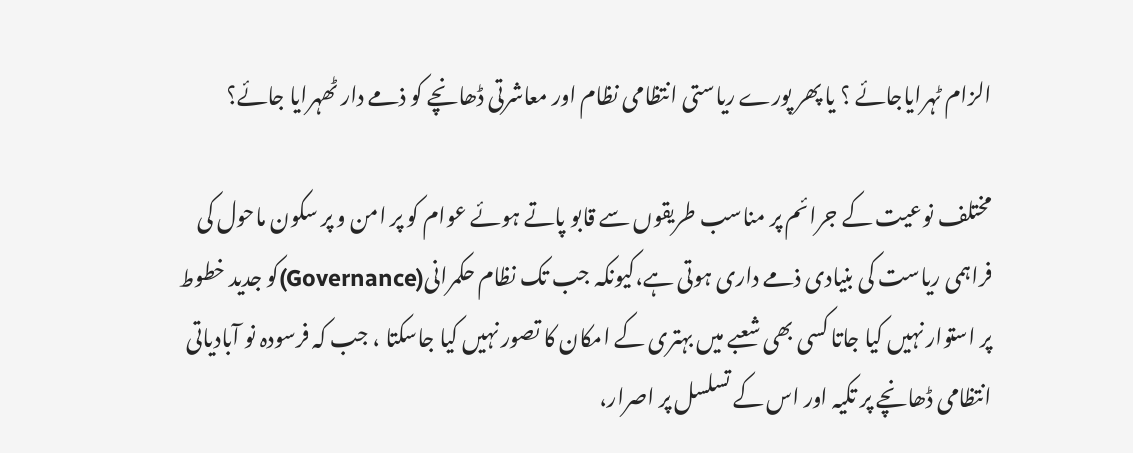الزام ٹہرایاجائے ؟ یا پھر پورے ریاستی انتظامی نظام اور معاشرتی ڈھانچے کو ذمے دار ٹھہرایا جائے؟

مختلف نوعیت کے جرائم پر مناسب طریقوں سے قابو پاتے ہوئے عوام کو پر امن و پر سکون ماحول کی فراہمی ریاست کی بنیادی ذمے داری ہوتی ہے،کیونکہ جب تک نظام حکمرانی(Governance)کو جدید خطوط پر استوار نہیں کیا جاتا کسی بھی شعبے میں بہتری کے امکان کا تصور نہیں کیا جاسکتا ، جب کہ فرسودہ نو آبادیاتی انتظامی ڈھانچے پر تکیہ اور اس کے تسلسل پر اصرار،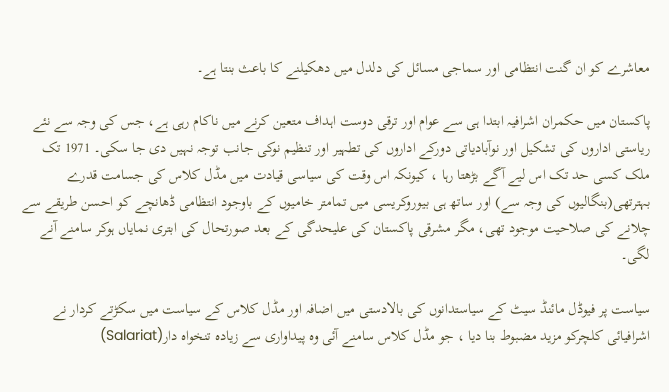معاشرے کو ان گنت انتظامی اور سماجی مسائل کی دلدل میں دھکیلنے کا باعث بنتا ہے۔

پاکستان میں حکمران اشرافیہ ابتدا ہی سے عوام اور ترقی دوست اہداف متعین کرنے میں ناکام رہی ہے، جس کی وجہ سے نئے ریاستی اداروں کی تشکیل اور نوآبادیاتی دورکے اداروں کی تطہیر اور تنظیم نوکی جانب توجہ نہیں دی جا سکی۔ 1971 تک ملک کسی حد تک اس لیے آگے بڑھتا رہا ، کیونکہ اس وقت کی سیاسی قیادت میں مڈل کلاس کی جسامت قدرے بہترتھی(بنگالیوں کی وجہ سے) اور ساتھ ہی بیوروکریسی میں تمامتر خامیوں کے باوجود انتظامی ڈھانچے کو احسن طریقے سے چلانے کی صلاحیت موجود تھی، مگر مشرقی پاکستان کی علیحدگی کے بعد صورتحال کی ابتری نمایاں ہوکر سامنے آنے لگی۔

سیاست پر فیوڈل مائنڈ سیٹ کے سیاستدانوں کی بالادستی میں اضافہ اور مڈل کلاس کے سیاست میں سکڑتے کردار نے اشرافیائی کلچرکو مزید مضبوط بنا دیا ، جو مڈل کلاس سامنے آئی وہ پیداواری سے زیادہ تنخواہ دار(Salariat)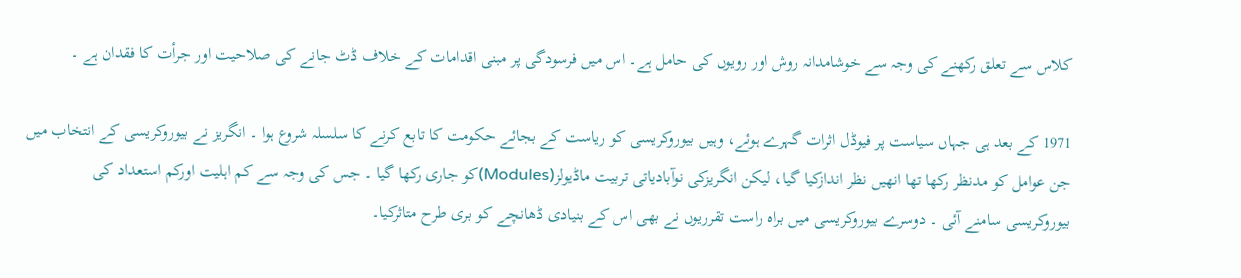کلاس سے تعلق رکھنے کی وجہ سے خوشامدانہ روش اور رویوں کی حامل ہے۔ اس میں فرسودگی پر مبنی اقدامات کے خلاف ڈٹ جانے کی صلاحیت اور جرأت کا فقدان ہے ۔

1971 کے بعد ہی جہاں سیاست پر فیوڈل اثرات گہرے ہوئے، وہیں بیوروکریسی کو ریاست کے بجائے حکومت کا تابع کرنے کا سلسلہ شروع ہوا ۔ انگریز نے بیوروکریسی کے انتخاب میں جن عوامل کو مدنظر رکھا تھا انھیں نظر اندازکیا گیا، لیکن انگریزکی نوآبادیاتی تربیت ماڈیولز(Modules)کو جاری رکھا گیا ۔ جس کی وجہ سے کم اہلیت اورکم استعداد کی بیوروکریسی سامنے آئی ۔ دوسرے بیوروکریسی میں براہ راست تقرریوں نے بھی اس کے بنیادی ڈھانچے کو بری طرح متاثرکیا۔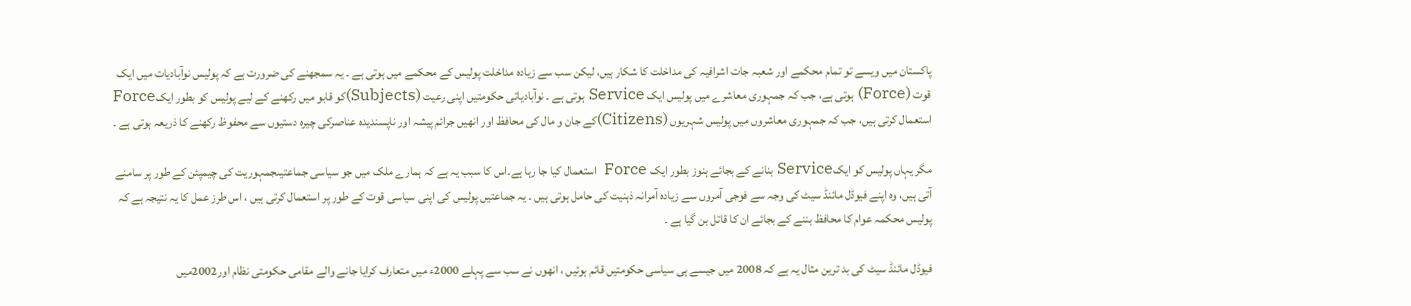پاکستان میں ویسے تو تمام محکمے اور شعبہ جات اشرافیہ کی مداخلت کا شکار ہیں، لیکن سب سے زیادہ مداخلت پولیس کے محکمے میں ہوتی ہے ۔ یہ سمجھنے کی ضرورت ہے کہ پولیس نوآبادیات میں ایک قوت (Force) ہوتی ہے، جب کہ جمہوری معاشرے میں پولیس ایک Service ہوتی ہے ۔ نوآبادیاتی حکومتیں اپنی رعیت (Subjects)کو قابو میں رکھنے کے لیے پولیس کو بطور ایکForce  استعمال کرتی ہیں، جب کہ جمہوری معاشروں میں پولیس شہریوں (Citizens)کے جان و مال کی محافظ اور انھیں جرائم پیشہ اور ناپسندیدہ عناصرکی چیرہ دستیوں سے محفوظ رکھنے کا ذریعہ ہوتی ہے ۔

مگر یہاں پولیس کو ایکService بنانے کے بجائے ہنوز بطور ایک Force  استعمال کیا جا رہا ہے۔اس کا سبب یہ ہے کہ ہمارے ملک میں جو سیاسی جماعتیںجمہوریت کی چیمپئن کے طور پر سامنے آتی ہیں، وہ اپنے فیوڈل مائنڈ سیٹ کی وجہ سے فوجی آمروں سے زیادہ آمرانہ ذہنیت کی حامل ہوتی ہیں ۔ یہ جماعتیں پولیس کی اپنی سیاسی قوت کے طور پر استعمال کرتی ہیں ، اس طرز عمل کا یہ نتیجہ ہے کہ پولیس محکمہ عوام کا محافظ بننے کے بجائے ان کا قاتل بن گیا ہے ۔

فیوڈل مائنڈ سیٹ کی بد ترین مثال یہ ہے کہ 2008 میں جیسے ہی سیاسی حکومتیں قائم ہوئیں ، انھوں نے سب سے پہلے 2000ء میں متعارف کرایا جانے والے مقامی حکومتی نظام اور2002میں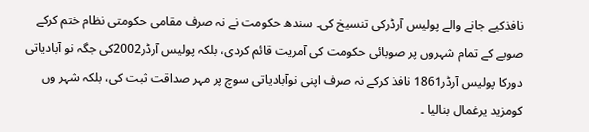نافذکیے جانے والے پولیس آرڈرکی تنسیخ کی۔ سندھ حکومت نے نہ صرف مقامی حکومتی نظام ختم کرکے صوبے کے تمام شہروں پر صوبائی حکومت کی آمریت قائم کردی، بلکہ پولیس آرڈر2002کی جگہ نو آبادیاتی دورکا پولیس آرڈر1861 نافذ کرکے نہ صرف اپنی نوآبادیاتی سوچ پر مہر صداقت ثبت کی، بلکہ شہر وں کومزید یرغمال بنالیا ۔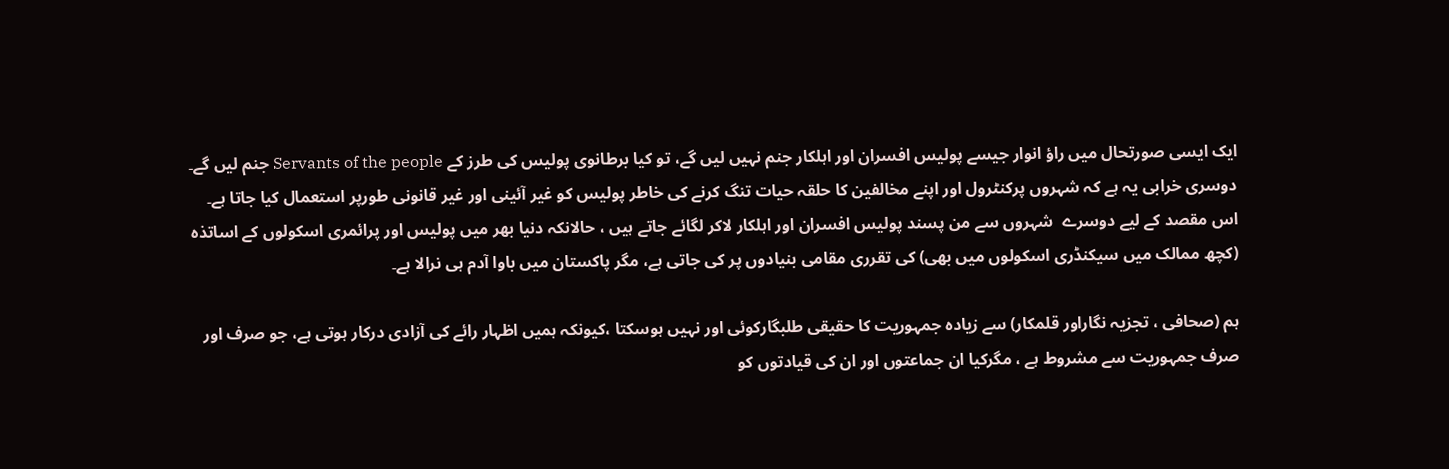ایک ایسی صورتحال میں راؤ انوار جیسے پولیس افسران اور اہلکار جنم نہیں لیں گے، تو کیا برطانوی پولیس کی طرز کے Servants of the people جنم لیں گے۔ دوسری خرابی یہ ہے کہ شہروں پرکنٹرول اور اپنے مخالفین کا حلقہ حیات تنگ کرنے کی خاطر پولیس کو غیر آئینی اور غیر قانونی طورپر استعمال کیا جاتا ہے۔ اس مقصد کے لیے دوسرے  شہروں سے من پسند پولیس افسران اور اہلکار لاکر لگائے جاتے ہیں ، حالانکہ دنیا بھر میں پولیس اور پرائمری اسکولوں کے اساتذہ (کچھ ممالک میں سیکنڈری اسکولوں میں بھی) کی تقرری مقامی بنیادوں پر کی جاتی ہے، مگر پاکستان میں باوا آدم ہی نرالا ہے۔

ہم (صحافی ، تجزیہ نگاراور قلمکار) سے زیادہ جمہوریت کا حقیقی طلبگارکوئی اور نہیں ہوسکتا ،کیونکہ ہمیں اظہار رائے کی آزادی درکار ہوتی ہے، جو صرف اور صرف جمہوریت سے مشروط ہے ، مگرکیا ان جماعتوں اور ان کی قیادتوں کو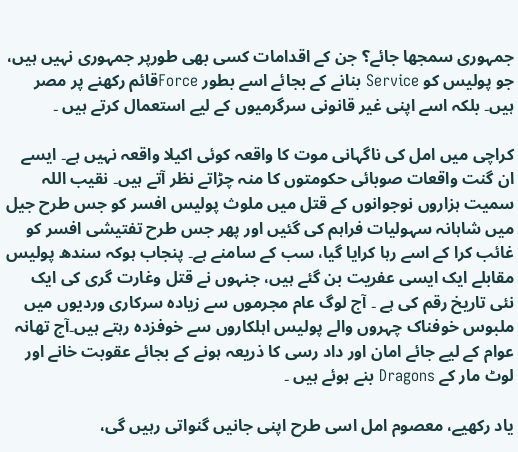جمہوری سمجھا جائے؟ جن کے اقدامات کسی بھی طورپر جمہوری نہیں ہیں، جو پولیس کو Service بنانے کے بجائے اسے بطور Forceقائم رکھنے پر مصر ہیں۔ بلکہ اسے اپنی غیر قانونی سرگرمیوں کے لیے استعمال کرتے ہیں ۔

کراچی میں امل کی ناگہانی موت کا واقعہ کوئی اکیلا واقعہ نہیں ہے۔ ایسے ان گنت واقعات صوبائی حکومتوں کا منہ چڑاتے نظر آتے ہیں۔ نقیب اللہ سمیت ہزاروں نوجوانوں کے قتل میں ملوث پولیس افسر کو جس طرح جیل میں شاہانہ سہولیات فراہم کی گئیں اور پھر جس طرح تفتیشی افسر کو غائب کرا کے اسے رہا کرایا گیا، سب کے سامنے ہے۔ پنجاب ہوکہ سندھ پولیس مقابلے ایک ایسی عفریت بن گئے ہیں، جنہوں نے قتل وغارت گری کی ایک نئی تاریخ رقم کی ہے ۔ آج لوگ عام مجرموں سے زیادہ سرکاری وردیوں میں ملبوس خوفناک چہروں والے پولیس اہلکاروں سے خوفزدہ رہتے ہیں۔آج تھانہ عوام کے لیے جائے امان اور داد رسی کا ذریعہ ہونے کے بجائے عقوبت خانے اور لوٹ مار کے Dragons بنے ہوئے ہیں ۔

یاد رکھیے، معصوم امل اسی طرح اپنی جانیں گنواتی رہیں گی،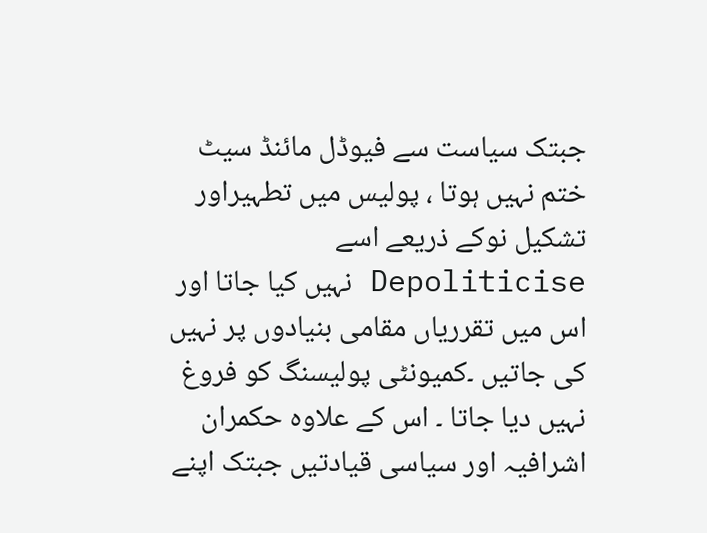جبتک سیاست سے فیوڈل مائنڈ سیٹ ختم نہیں ہوتا ، پولیس میں تطہیراور تشکیل نوکے ذریعے اسے Depoliticise نہیں کیا جاتا اور اس میں تقرریاں مقامی بنیادوں پر نہیں کی جاتیں ۔کمیونٹی پولیسنگ کو فروغ نہیں دیا جاتا ۔ اس کے علاوہ حکمران اشرافیہ اور سیاسی قیادتیں جبتک اپنے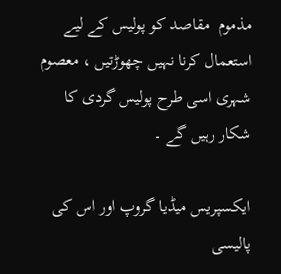مذموم  مقاصد کو پولیس کے لیے استعمال کرنا نہیں چھوڑتیں ، معصوم شہری اسی طرح پولیس گردی کا شکار رہیں گے ۔

ایکسپریس میڈیا گروپ اور اس کی پالیسی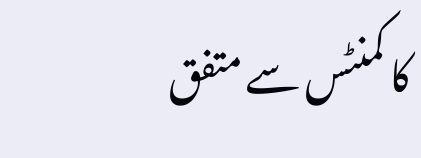کا کمنٹس سے متفق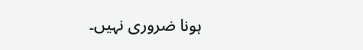ہونا ضروری نہیں۔